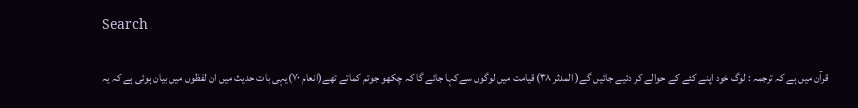Search

قرآن میں ہے کہ ترجمہ : لوگ خود اپنے کئے کے حوالے کر دئیے جائیں گے( المدثر ۳۸) قیامت میں لوگوں سےکہا جائے گا کہ چکھو جوتم کماتے تھے(انعام ۷۰)یہی بات حدیث میں ان لفظوں میں بیان ہوئی ہے کہ یہ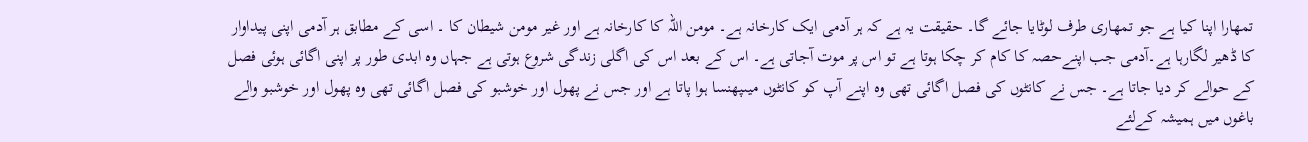تمھارا اپنا کیا ہے جو تمھاری طرف لوٹایا جائے گا۔ حقیقت یہ ہے کہ ہر آدمی ایک کارخانہ ہے۔ مومن اللہ کا کارخانہ ہے اور غیر مومن شیطان کا ۔ اسی کے مطابق ہر آدمی اپنی پیداوار کا ڈھیر لگارہا ہے۔آدمی جب اپنےحصہ کا کام کر چکا ہوتا ہے تو اس پر موت آجاتی ہے۔ اس کے بعد اس کی اگلی زندگی شروع ہوتی ہے جہاں وہ ابدی طور پر اپنی اگائی ہوئی فصل کے حوالے کر دیا جاتا ہے۔ جس نے کانٹوں کی فصل اگائی تھی وہ اپنے آپ کو کانٹوں میںپھنسا ہوا پاتا ہے اور جس نے پھول اور خوشبو کی فصل اگائی تھی وہ پھول اور خوشبو والے باغوں میں ہمیشہ کےلئے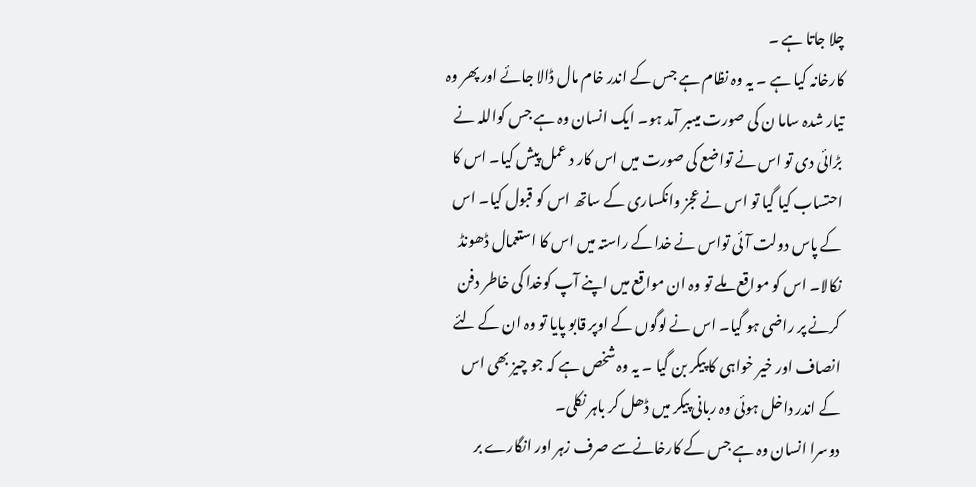چلا جاتا ہے ۔
کارخانہ کیا ہے ۔ یہ وہ نظام ہے جس کے اندر خام مال ڈالا جائے اور پھر وہ تیار شدہ ساما ن کی صورت میںبر آمد ہو۔ ایک انسان وہ ہے جس کواللہ نے بڑائی دی تو اس نے تواضع کی صورت میں اس کار د عمل پیش کیا۔ اس کا احتساب کیا گیا تو اس نے عجز وانکساری کے ساتھ اس کو قبول کیا۔ اس کے پاس دولت آئی تواس نے خدا کے راستہ میں اس کا استعمال ڈھونڈ نکالا۔ اس کو مواقع ملے تو وہ ان مواقع میں اپنے آپ کوخدا کی خاطر دفن کرنے پر راضی ہو گیا۔ اس نے لوگوں کے اوپر قابو پایا تو وہ ان کے لئے انصاف اور خیر خواہی کا پیکر بن گیا ۔ یہ وہ شخص ہے کہ جو چیز بھی اس کے اندر داخل ہوئی وہ ربانی پیکر میں ڈھل کر باہر نکلی۔
دوسرا انسان وہ ہے جس کے کارخانےسے صرف زہر اور انگارے بر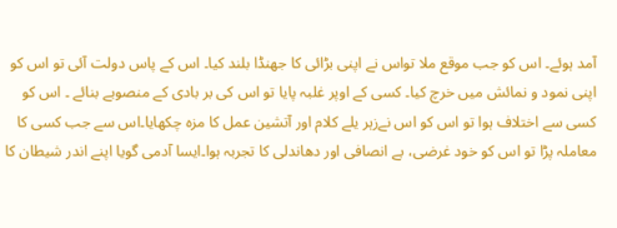آمد ہوئے۔ اس کو جب موقع ملا تواس نے اپنی بڑائی کا جھنڈا بلند کیا۔ اس کے پاس دولت آئی تو اس کو اپنی نمود و نمائش میں خرچ کیا۔ کسی کے اوپر غلبہ پایا تو اس کی بر بادی کے منصوبے بنائے ۔ اس کو کسی سے اختلاف ہوا تو اس کو اس نےزہر یلے کلام اور آتشین عمل کا مزہ چکھایا۔اس سے جب کسی کا معاملہ پڑا تو اس کو خود غرضی، بے انصافی اور دھاندلی کا تجربہ ہوا۔ایسا آدمی گویا اپنے اندر شیطان کا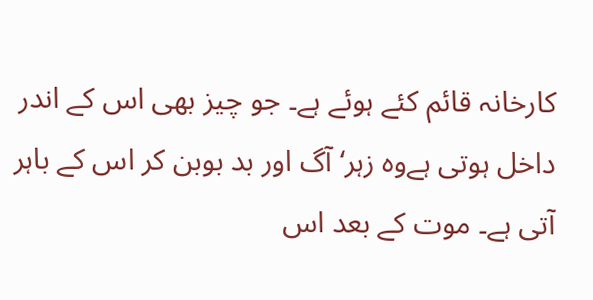کارخانہ قائم کئے ہوئے ہے۔ جو چیز بھی اس کے اندر داخل ہوتی ہےوہ زہر‘ آگ اور بد بوبن کر اس کے باہر آتی ہے۔ موت کے بعد اس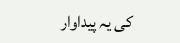کی یہ پیداوار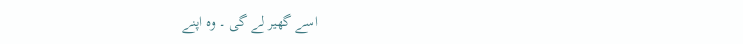اسے گھیر لے گی ۔ وہ اپنے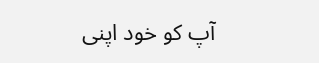آپ کو خود اپنی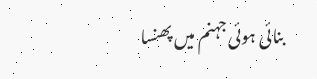بنائی ہوئی جہنم میں پھنسا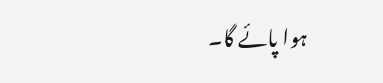ہوا پائے گا۔